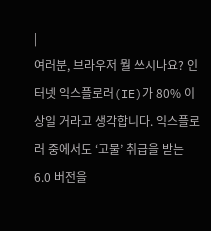|
여러분, 브라우저 뭘 쓰시나요? 인터넷 익스플로러(IE)가 80% 이상일 거라고 생각합니다. 익스플로러 중에서도 ‘고물’ 취급을 받는 6.0 버전을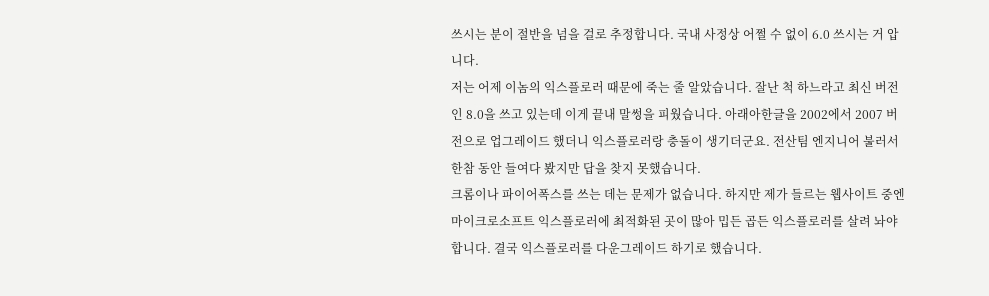쓰시는 분이 절반을 넘을 걸로 추정합니다. 국내 사정상 어쩔 수 없이 6.0 쓰시는 거 압니다.
저는 어제 이놈의 익스플로러 때문에 죽는 줄 알았습니다. 잘난 척 하느라고 최신 버전인 8.0을 쓰고 있는데 이게 끝내 말썽을 피웠습니다. 아래아한글을 2002에서 2007 버전으로 업그레이드 했더니 익스플로러랑 충돌이 생기더군요. 전산팀 엔지니어 불러서 한참 동안 들여다 봤지만 답을 찾지 못했습니다.
크롬이나 파이어폭스를 쓰는 데는 문제가 없습니다. 하지만 제가 들르는 웹사이트 중엔 마이크로소프트 익스플로러에 최적화된 곳이 많아 밉든 곱든 익스플로러를 살려 놔야 합니다. 결국 익스플로러를 다운그레이드 하기로 했습니다.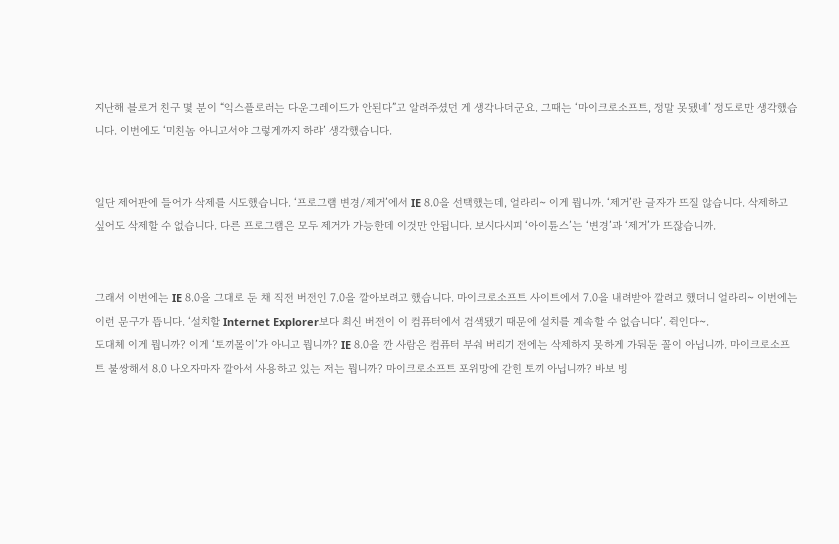지난해 블로거 친구 몇 분이 “익스플로러는 다운그레이드가 안된다”고 알려주셨던 게 생각나더군요. 그때는 ‘마이크로소프트, 정말 못됐네’ 정도로만 생각했습니다. 이번에도 ‘미친놈 아니고서야 그렇게까지 하랴’ 생각했습니다.


일단 제어판에 들어가 삭제를 시도했습니다. ‘프로그램 변경/제거’에서 IE 8.0을 선택했는데, 얼라리~ 이게 뭡니까. ‘제거’란 글자가 뜨질 않습니다. 삭제하고 싶어도 삭제할 수 없습니다. 다른 프로그램은 모두 제거가 가능한데 이것만 안됩니다. 보시다시피 ‘아이튠스’는 ‘변경’과 ‘제거’가 뜨잖습니까.


그래서 이번에는 IE 8.0을 그대로 둔 채 직전 버전인 7.0을 깔아보려고 했습니다. 마이크로소프트 사이트에서 7.0을 내려받아 깔려고 했더니 얼라리~ 이번에는 이런 문구가 뜹니다. ‘설치할 Internet Explorer보다 최신 버전이 이 컴퓨터에서 검색됐기 때문에 설치를 계속할 수 없습니다’. 쥑인다~.
도대체 이게 뭡니까? 이게 ‘토끼몰이’가 아니고 뭡니까? IE 8.0을 깐 사람은 컴퓨터 부숴 버리기 전에는 삭제하지 못하게 가둬둔 꼴이 아닙니까. 마이크로소프트 불쌍해서 8.0 나오자마자 깔아서 사용하고 있는 저는 뭡니까? 마이크로소프트 포위망에 갇힌 토끼 아닙니까? 바보 빙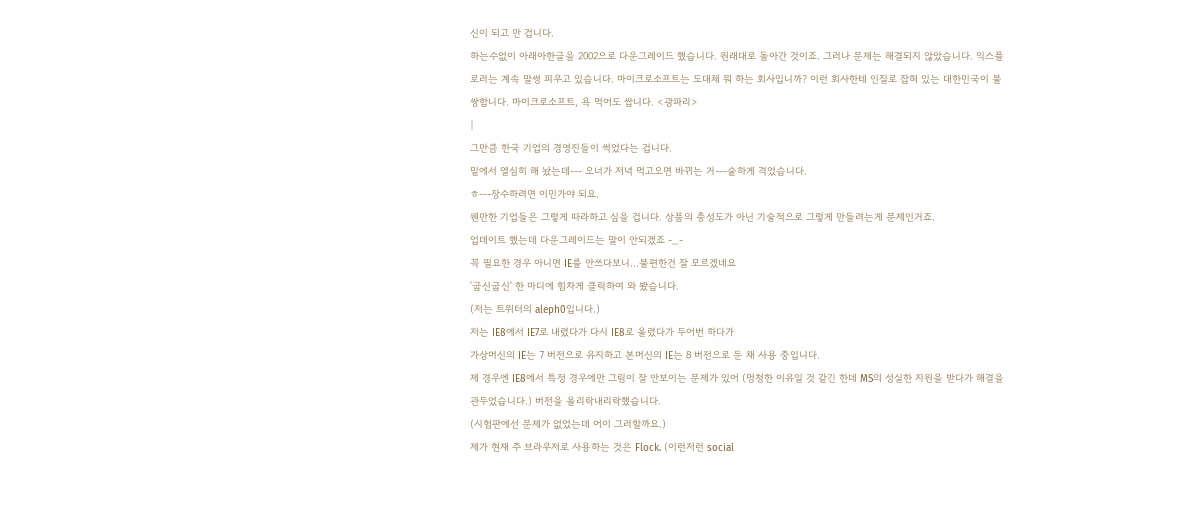신이 되고 만 겁니다.
하는수없이 아래아한글을 2002으로 다운그레이드 했습니다. 원래대로 돌아간 것이죠. 그러나 문제는 해결되지 않았습니다. 익스플로러는 계속 말썽 피우고 있습니다. 마이크로소프트는 도대체 뭐 하는 회사입니까? 이런 회사한테 인질로 잡혀 있는 대한민국이 불쌍합니다. 마이크로소프트, 욕 먹어도 쌉니다. <광파리>
|
그만큼 한국 기업의 경영진들이 썩었다는 겁니다.
밑에서 열심히 해 놨는데--- 오너가 저녁 먹고오면 바뀌는 거---숱하게 격었습니다.
ㅎ---장수하려면 이민가야 되요.
웬만한 기업들은 그렇게 따라하고 싶을 겁니다. 상품의 충성도가 아닌 기술적으로 그렇게 만들려는게 문제인거죠.
업데이트 했는데 다운그레이드는 말이 안되겠죠 -_-
꼭 필요한 경우 아니면 IE를 안쓰다보니...불편한건 잘 모르겠네요
'굽신굽신' 한 마디에 힘차게 클릭하여 와 봤습니다.
(저는 트위터의 aleph0입니다.)
저는 IE8에서 IE7로 내렸다가 다시 IE8로 올렸다가 두어번 하다가
가상머신의 IE는 7 버전으로 유지하고 본머신의 IE는 8 버전으로 둔 채 사용 중입니다.
제 경우엔 IE8에서 특정 경우에만 그림이 잘 안보이는 문제가 있어 (멍청한 이유일 것 같긴 한데 MS의 성실한 지원을 받다가 해결을 관두었습니다.) 버전을 올리락내리락했습니다.
(시험판에선 문제가 없었는데 어이 그러할까요.)
제가 현재 주 브라우저로 사용하는 것은 Flock. (이런저런 social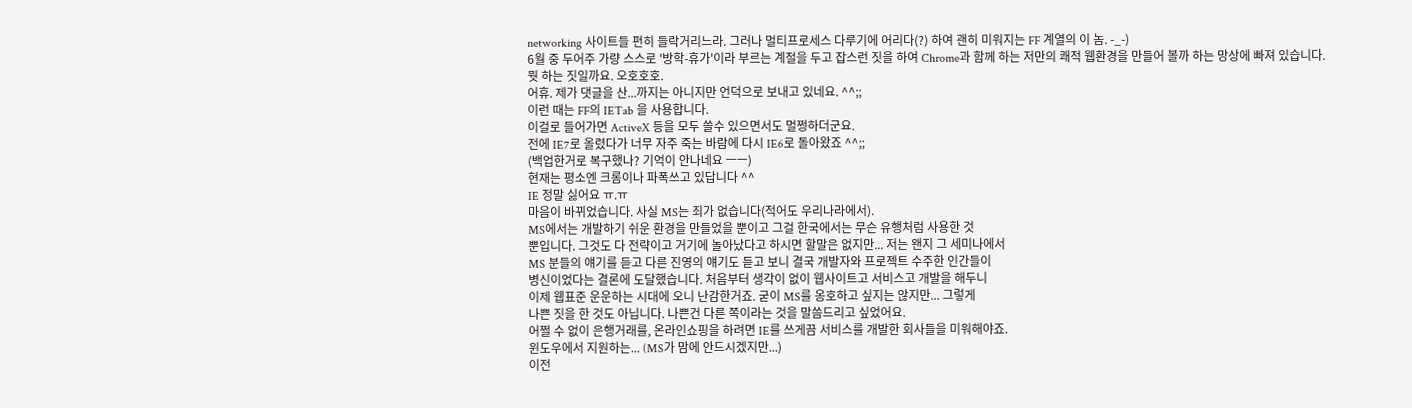networking 사이트들 편히 들락거리느라. 그러나 멀티프로세스 다루기에 어리다(?) 하여 괜히 미워지는 FF 계열의 이 놈. -_-)
6월 중 두어주 가량 스스로 '방학-휴가'이라 부르는 계절을 두고 잡스런 짓을 하여 Chrome과 함께 하는 저만의 쾌적 웹환경을 만들어 볼까 하는 망상에 빠져 있습니다.
뭣 하는 짓일까요. 오호호호.
어휴. 제가 댓글을 산...까지는 아니지만 언덕으로 보내고 있네요. ^^;;
이런 때는 FF의 IETab 을 사용합니다.
이걸로 들어가면 ActiveX 등을 모두 쓸수 있으면서도 멀쩡하더군요.
전에 IE7로 올렸다가 너무 자주 죽는 바람에 다시 IE6로 돌아왔죠 ^^;;
(백업한거로 복구했나? 기억이 안나네요 ㅡㅡ)
현재는 평소엔 크롬이나 파폭쓰고 있답니다 ^^
IE 정말 싫어요 ㅠ.ㅠ
마음이 바뀌었습니다. 사실 MS는 죄가 없습니다(적어도 우리나라에서).
MS에서는 개발하기 쉬운 환경을 만들었을 뿐이고 그걸 한국에서는 무슨 유행처럼 사용한 것
뿐입니다. 그것도 다 전략이고 거기에 놀아났다고 하시면 할말은 없지만... 저는 왠지 그 세미나에서
MS 분들의 얘기를 듣고 다른 진영의 얘기도 듣고 보니 결국 개발자와 프로젝트 수주한 인간들이
병신이었다는 결론에 도달했습니다. 처음부터 생각이 없이 웹사이트고 서비스고 개발을 해두니
이제 웹표준 운운하는 시대에 오니 난감한거죠. 굳이 MS를 옹호하고 싶지는 않지만... 그렇게
나쁜 짓을 한 것도 아닙니다. 나쁜건 다른 쪽이라는 것을 말씀드리고 싶었어요.
어쩔 수 없이 은행거래를, 온라인쇼핑을 하려면 IE를 쓰게끔 서비스를 개발한 회사들을 미워해야죠.
윈도우에서 지원하는... (MS가 맘에 안드시겠지만...)
이전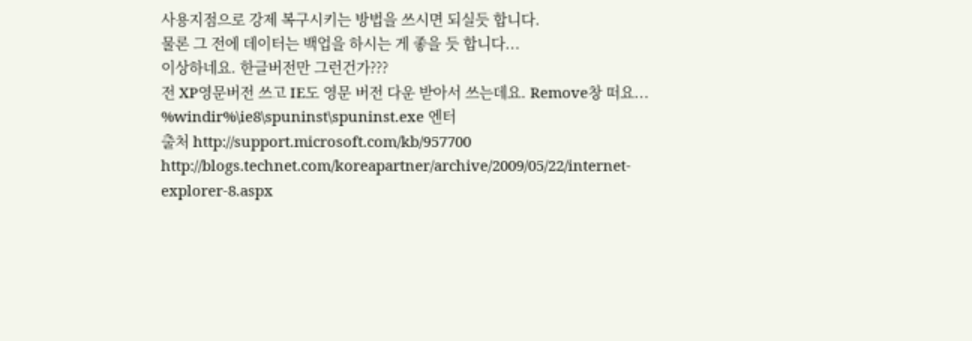사용지점으로 강제 복구시키는 방법을 쓰시면 되실듯 합니다.
물론 그 전에 데이터는 백업을 하시는 게 좋을 듯 합니다...
이상하네요. 한글버전만 그런건가???
전 XP영문버전 쓰고 IE도 영문 버전 다운 받아서 쓰는데요. Remove창 떠요...
%windir%\ie8\spuninst\spuninst.exe 엔터
출처 http://support.microsoft.com/kb/957700
http://blogs.technet.com/koreapartner/archive/2009/05/22/internet-explorer-8.aspx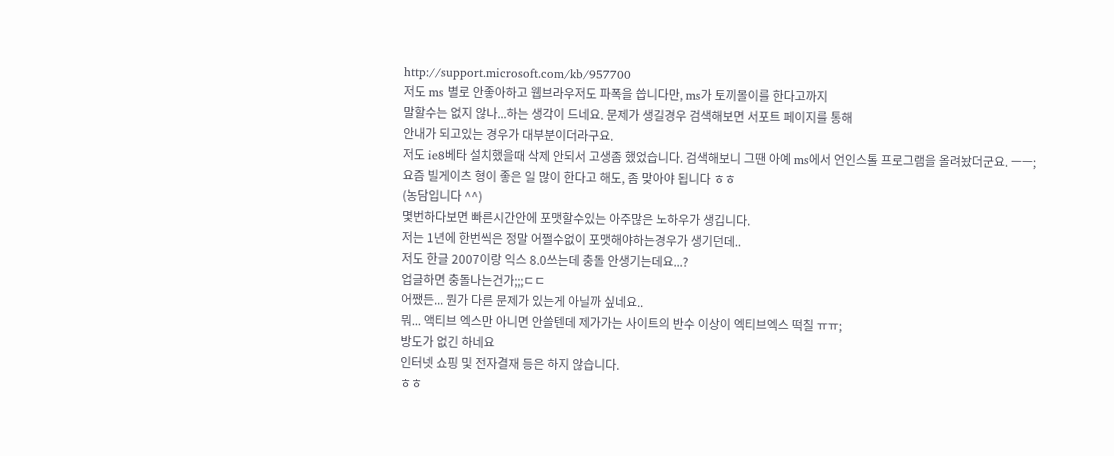http://support.microsoft.com/kb/957700
저도 ms 별로 안좋아하고 웹브라우저도 파폭을 씁니다만, ms가 토끼몰이를 한다고까지
말할수는 없지 않나...하는 생각이 드네요. 문제가 생길경우 검색해보면 서포트 페이지를 통해
안내가 되고있는 경우가 대부분이더라구요.
저도 ie8베타 설치했을때 삭제 안되서 고생좀 했었습니다. 검색해보니 그땐 아예 ms에서 언인스톨 프로그램을 올려놨더군요. ㅡㅡ;
요즘 빌게이츠 형이 좋은 일 많이 한다고 해도, 좀 맞아야 됩니다 ㅎㅎ
(농담입니다 ^^)
몇번하다보면 빠른시간안에 포맷할수있는 아주많은 노하우가 생깁니다.
저는 1년에 한번씩은 정말 어쩔수없이 포맷해야하는경우가 생기던데..
저도 한글 2007이랑 익스 8.0쓰는데 충돌 안생기는데요...?
업글하면 충돌나는건가;;;ㄷㄷ
어쨌든... 뭔가 다른 문제가 있는게 아닐까 싶네요..
뭐... 액티브 엑스만 아니면 안쓸텐데 제가가는 사이트의 반수 이상이 엑티브엑스 떡칠 ㅠㅠ;
방도가 없긴 하네요
인터넷 쇼핑 및 전자결재 등은 하지 않습니다.
ㅎㅎ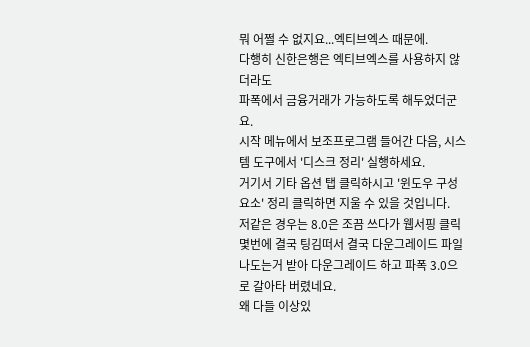뭐 어쩔 수 없지요...엑티브엑스 때문에.
다행히 신한은행은 엑티브엑스를 사용하지 않더라도
파폭에서 금융거래가 가능하도록 해두었더군요.
시작 메뉴에서 보조프로그램 들어간 다음, 시스템 도구에서 '디스크 정리' 실행하세요.
거기서 기타 옵션 탭 클릭하시고 '윈도우 구성 요소' 정리 클릭하면 지울 수 있을 것입니다.
저같은 경우는 8.0은 조끔 쓰다가 웹서핑 클릭 몇번에 결국 팅김떠서 결국 다운그레이드 파일 나도는거 받아 다운그레이드 하고 파폭 3.0으로 갈아타 버렸네요.
왜 다들 이상있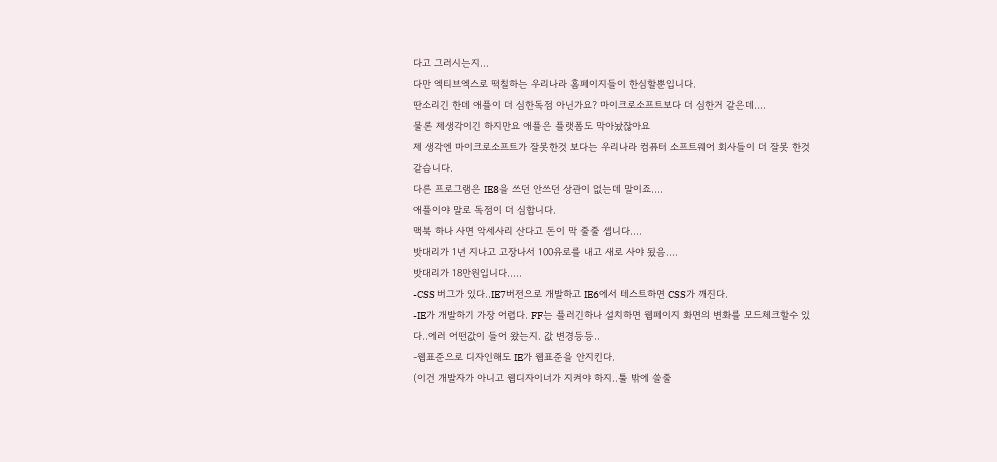다고 그러시는지...
다만 엑티브엑스로 떡칠하는 우리나라 홈페이지들이 한심할뿐입니다.
딴소리긴 한데 애플이 더 심한독점 아닌가요? 마이크로소프트보다 더 심한거 같은데....
물론 제생각이긴 하지만요 애플은 플랫폼도 막아놨잖아요
제 생각엔 마이크로소프트가 잘못한것 보다는 우리나라 컴퓨터 소프트웨어 회사들이 더 잘못 한것 같습니다.
다른 프로그램은 IE8을 쓰던 안쓰던 상관이 없는데 말이죠....
애플이야 말로 독점이 더 심합니다.
맥북 하나 사면 악세사리 산다고 돈이 막 줄줄 셉니다....
밧대리가 1년 지나고 고장나서 100유로를 내고 새로 사야 됬음....
밧대리가 18만원입니다.....
-CSS 버그가 있다..IE7버전으로 개발하고 IE6에서 테스트하면 CSS가 깨진다.
-IE가 개발하기 가장 어렵다. FF는 플러긴하나 설치하면 웹페이지 화면의 변화를 모드체크할수 있다..에러 어떤값이 들어 왔는지. 값 변경등등..
-웹표준으로 디자인해도 IE가 웹표준을 안지킨다.
(이건 개발자가 아니고 웹디자이너가 지켜야 하지..툴 밖에 쓸줄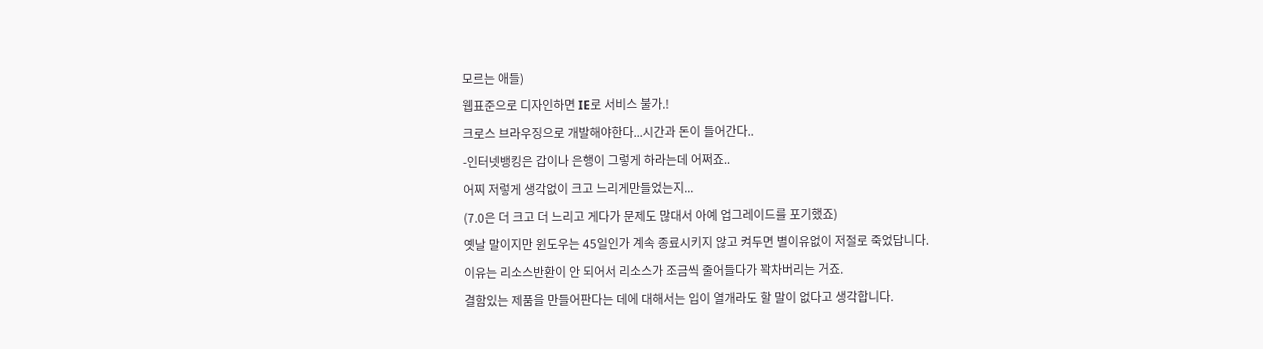모르는 애들)
웹표준으로 디자인하면 IE로 서비스 불가.!
크로스 브라우징으로 개발해야한다...시간과 돈이 들어간다..
-인터넷뱅킹은 갑이나 은행이 그렇게 하라는데 어쩌죠..
어찌 저렇게 생각없이 크고 느리게만들었는지...
(7.0은 더 크고 더 느리고 게다가 문제도 많대서 아예 업그레이드를 포기했죠)
옛날 말이지만 윈도우는 45일인가 계속 종료시키지 않고 켜두면 별이유없이 저절로 죽었답니다.
이유는 리소스반환이 안 되어서 리소스가 조금씩 줄어들다가 꽉차버리는 거죠.
결함있는 제품을 만들어판다는 데에 대해서는 입이 열개라도 할 말이 없다고 생각합니다.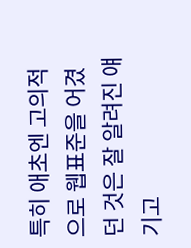특히 애초엔 고의적으로 웹표준을 어겼던 것은 잘 알려진 얘기고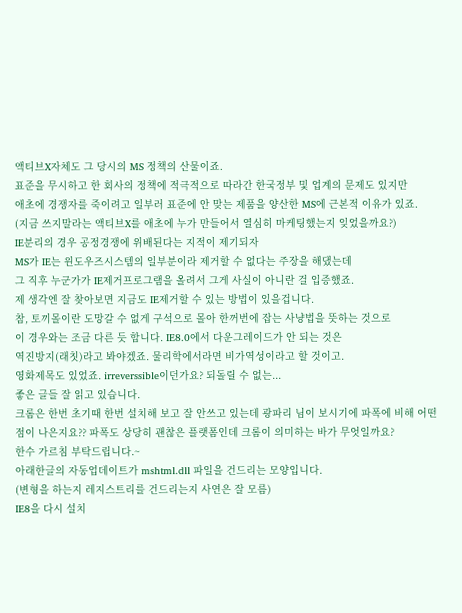액티브X자체도 그 당시의 MS 정책의 산물이죠.
표준을 무시하고 한 회사의 정책에 적극적으로 따라간 한국정부 및 업계의 문제도 있지만
애초에 경쟁자를 죽이려고 일부러 표준에 안 맞는 제품을 양산한 MS에 근본적 이유가 있죠.
(지금 쓰지말라는 액티브X를 애초에 누가 만들어서 열심히 마케팅했는지 잊었을까요?)
IE분리의 경우 공정경쟁에 위배된다는 지적이 제기되자
MS가 IE는 윈도우즈시스템의 일부분이라 제거할 수 없다는 주장을 해댔는데
그 직후 누군가가 IE제거프로그램을 올려서 그게 사실이 아니란 걸 입증했죠.
제 생각엔 잘 찾아보면 지금도 IE제거할 수 있는 방법이 있을겁니다.
참, 토끼몰이란 도망갈 수 없게 구석으로 몰아 한꺼번에 잡는 사냥법을 뜻하는 것으로
이 경우와는 조금 다른 듯 합니다. IE8.0에서 다운그레이드가 안 되는 것은
역진방지(래칫)라고 봐야겠죠. 물리학에서라면 비가역성이라고 할 것이고.
영화제목도 있었죠. irreverssible이던가요? 되돌릴 수 없는...
좋은 글들 잘 읽고 있습니다.
크롬은 한번 초기때 한번 설치해 보고 잘 안쓰고 있는데 광파리 님이 보시기에 파폭에 비해 어떤 점이 나은지요?? 파폭도 상당히 괜찮은 플랫폼인데 크롬이 의미하는 바가 무엇일까요?
한수 가르침 부탁드립니다.~
아래한글의 자동업데이트가 mshtml.dll 파일을 건드리는 모양입니다.
(변형을 하는지 레지스트리를 건드리는지 사연은 잘 모름)
IE8을 다시 설치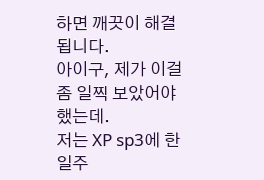하면 깨끗이 해결됩니다.
아이구, 제가 이걸 좀 일찍 보았어야 했는데.
저는 XP sp3에 한 일주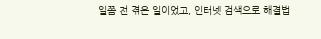일쯤 전 겪은 일이었고, 인터넷 검색으로 해결법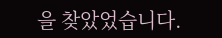을 찾았었습니다.